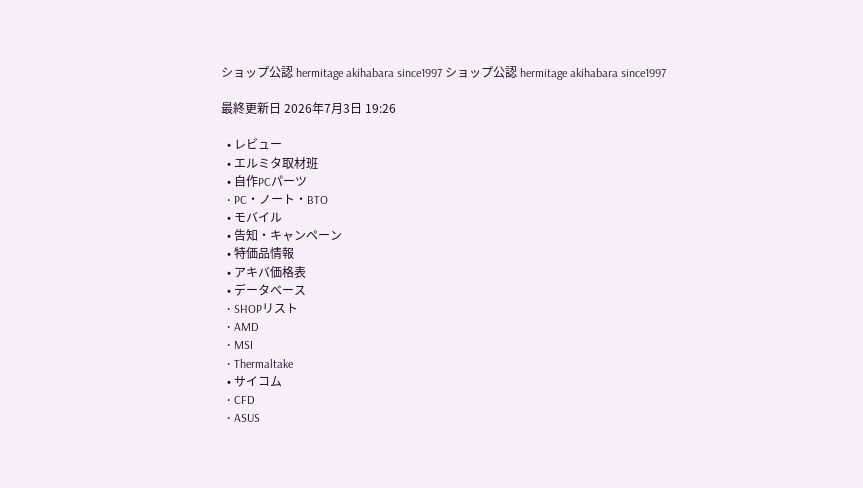ショップ公認 hermitage akihabara since1997 ショップ公認 hermitage akihabara since1997

最終更新日 2026年7月3日 19:26

  • レビュー
  • エルミタ取材班
  • 自作PCパーツ
  • PC・ノート・BTO
  • モバイル
  • 告知・キャンペーン
  • 特価品情報
  • アキバ価格表
  • データベース
  • SHOPリスト
  • AMD
  • MSI
  • Thermaltake
  • サイコム
  • CFD
  • ASUS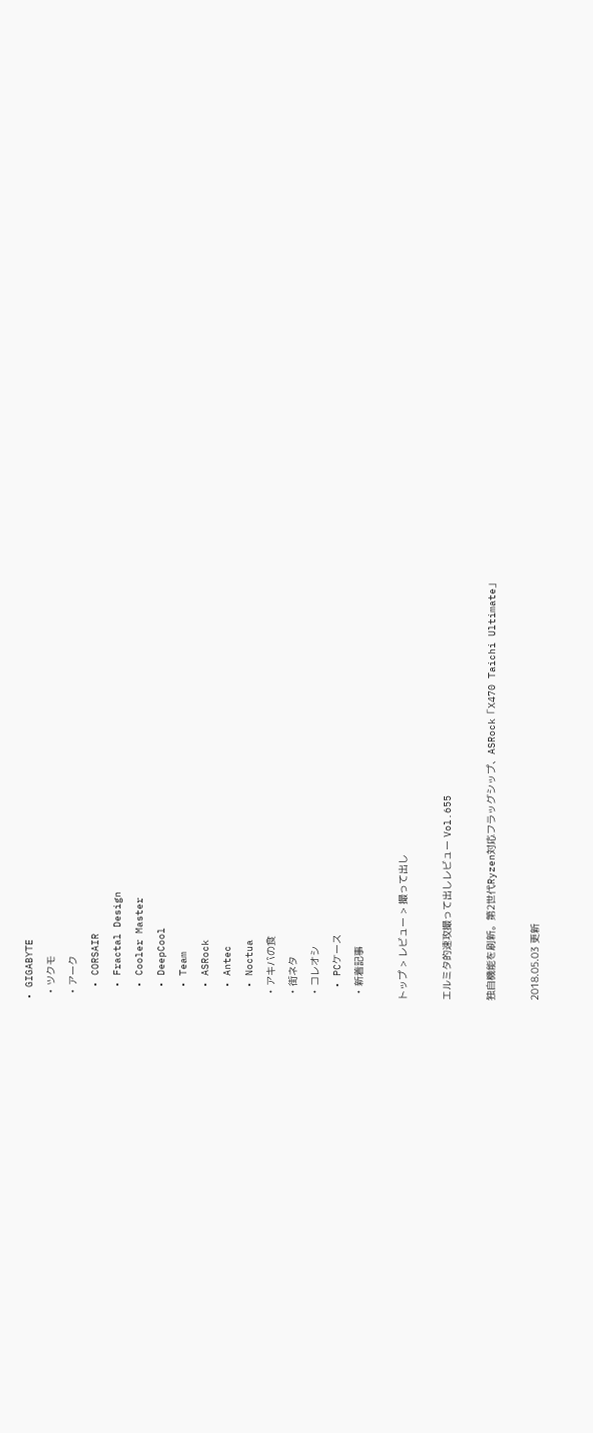• GIGABYTE
  • ツクモ
  • アーク
  • CORSAIR
  • Fractal Design
  • Cooler Master
  • DeepCool
  • Team
  • ASRock
  • Antec
  • Noctua
  • アキバの食
  • 街ネタ
  • コレオシ
  • PCケース
  • 新着記事

トップ > レビュー > 撮って出し

エルミタ的速攻撮って出しレビュー Vol.655

独自機能を刷新。第2世代Ryzen対応フラッグシップ、ASRock「X470 Taichi Ultimate」

2018.05.03 更新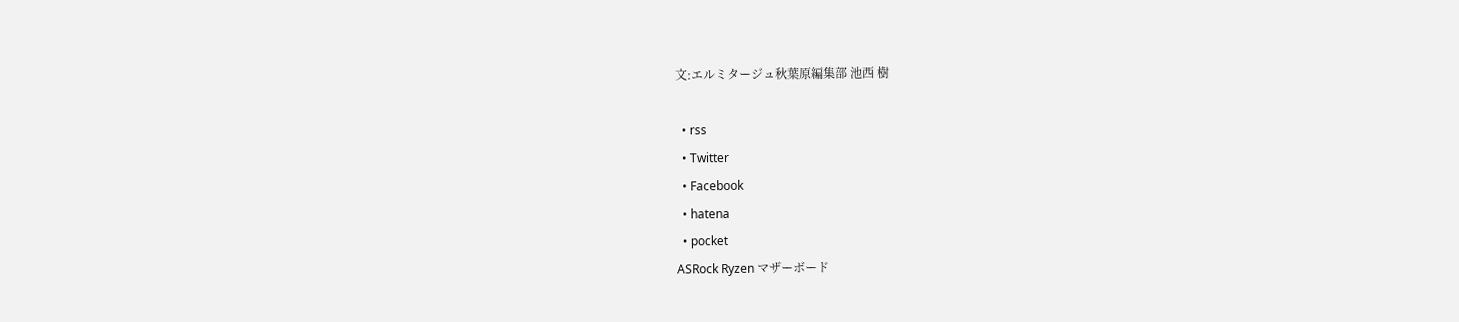文:エルミタージュ秋葉原編集部 池西 樹

  • rss
  • Twitter
  • Facebook
  • hatena
  • pocket
ASRock Ryzen マザーボード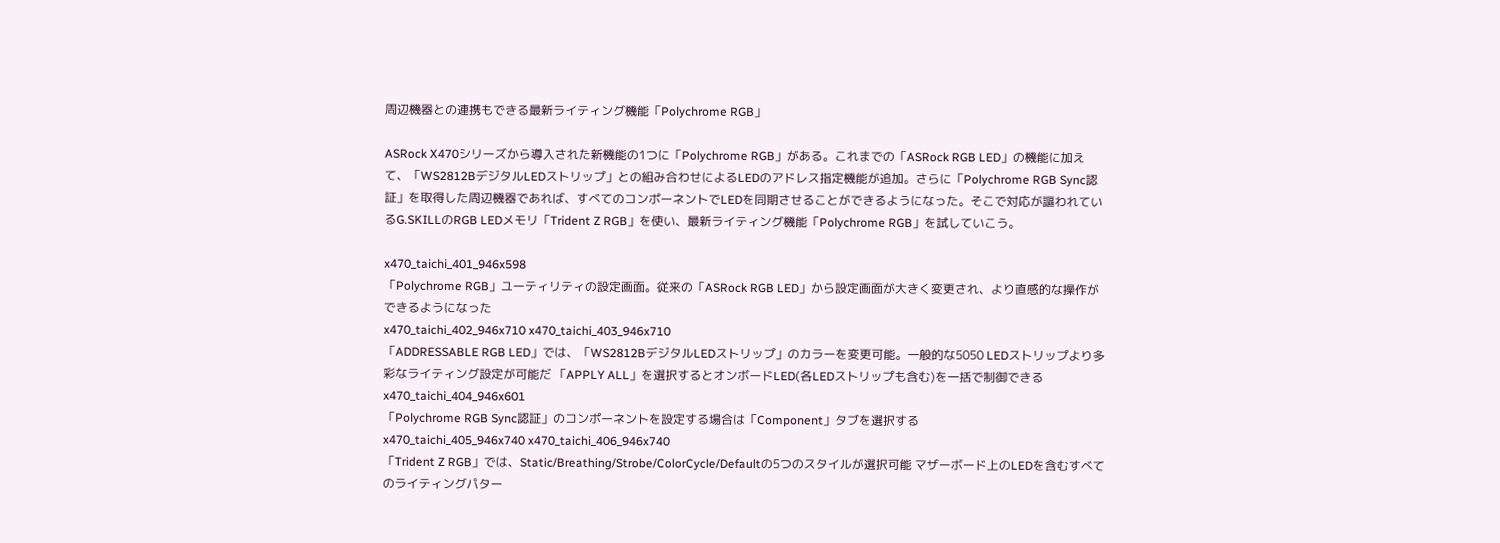周辺機器との連携もできる最新ライティング機能「Polychrome RGB」

ASRock X470シリーズから導入された新機能の1つに「Polychrome RGB」がある。これまでの「ASRock RGB LED」の機能に加えて、「WS2812BデジタルLEDストリップ」との組み合わせによるLEDのアドレス指定機能が追加。さらに「Polychrome RGB Sync認証」を取得した周辺機器であれば、すべてのコンポーネントでLEDを同期させることができるようになった。そこで対応が謳われているG.SKILLのRGB LEDメモリ「Trident Z RGB」を使い、最新ライティング機能「Polychrome RGB」を試していこう。

x470_taichi_401_946x598
「Polychrome RGB」ユーティリティの設定画面。従来の「ASRock RGB LED」から設定画面が大きく変更され、より直感的な操作ができるようになった
x470_taichi_402_946x710 x470_taichi_403_946x710
「ADDRESSABLE RGB LED」では、「WS2812BデジタルLEDストリップ」のカラーを変更可能。一般的な5050 LEDストリップより多彩なライティング設定が可能だ 「APPLY ALL」を選択するとオンボードLED(各LEDストリップも含む)を一括で制御できる
x470_taichi_404_946x601
「Polychrome RGB Sync認証」のコンポーネントを設定する場合は「Component」タブを選択する
x470_taichi_405_946x740 x470_taichi_406_946x740
「Trident Z RGB」では、Static/Breathing/Strobe/ColorCycle/Defaultの5つのスタイルが選択可能 マザーボード上のLEDを含むすべてのライティングパター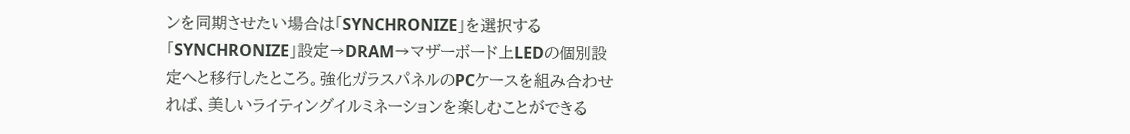ンを同期させたい場合は「SYNCHRONIZE」を選択する
「SYNCHRONIZE」設定→DRAM→マザーボード上LEDの個別設定へと移行したところ。強化ガラスパネルのPCケースを組み合わせれば、美しいライティングイルミネーションを楽しむことができる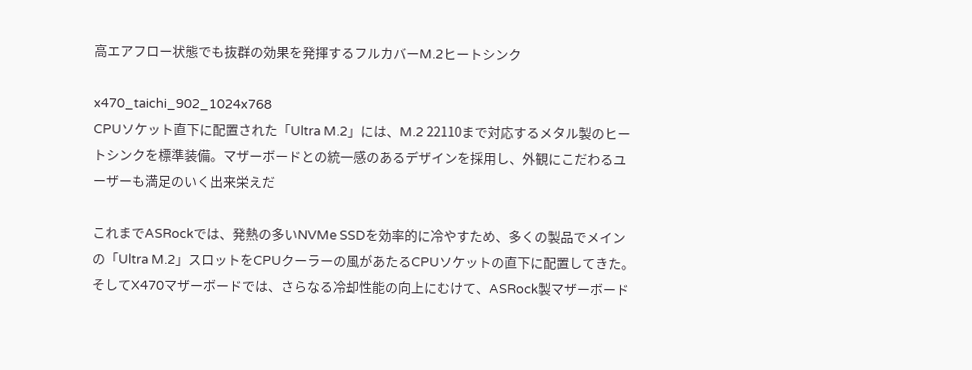高エアフロー状態でも抜群の効果を発揮するフルカバーM.2ヒートシンク

x470_taichi_902_1024x768
CPUソケット直下に配置された「Ultra M.2」には、M.2 22110まで対応するメタル製のヒートシンクを標準装備。マザーボードとの統一感のあるデザインを採用し、外観にこだわるユーザーも満足のいく出来栄えだ

これまでASRockでは、発熱の多いNVMe SSDを効率的に冷やすため、多くの製品でメインの「Ultra M.2」スロットをCPUクーラーの風があたるCPUソケットの直下に配置してきた。そしてX470マザーボードでは、さらなる冷却性能の向上にむけて、ASRock製マザーボード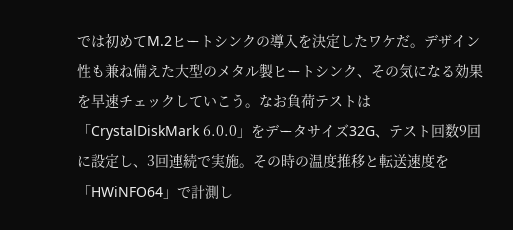では初めてM.2ヒートシンクの導入を決定したワケだ。デザイン性も兼ね備えた大型のメタル製ヒートシンク、その気になる効果を早速チェックしていこう。なお負荷テストは「CrystalDiskMark 6.0.0」をデータサイズ32G、テスト回数9回に設定し、3回連続で実施。その時の温度推移と転送速度を「HWiNFO64」で計測し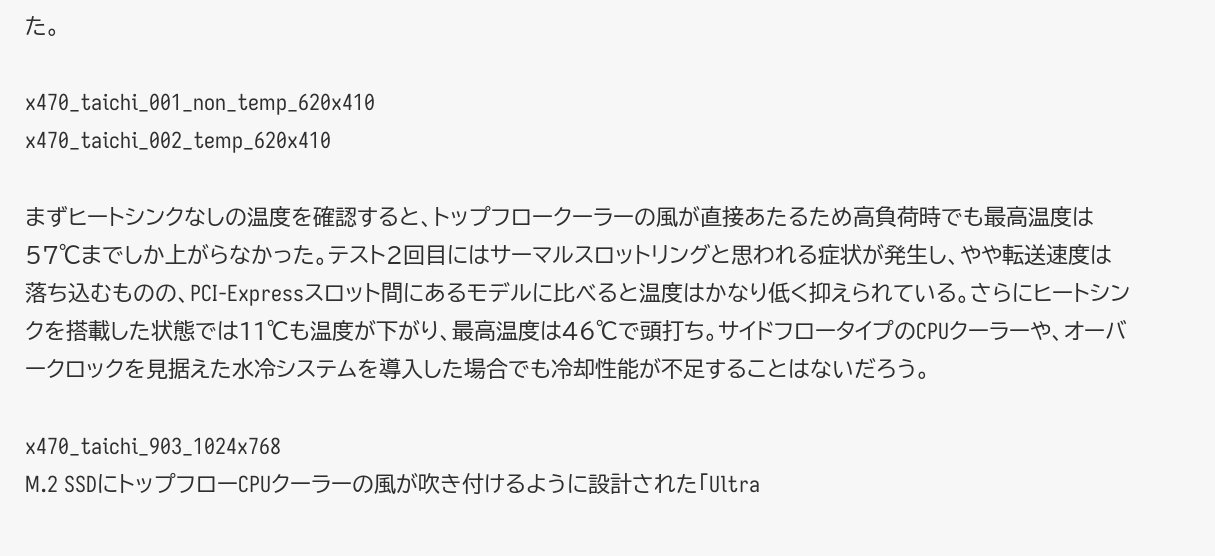た。

x470_taichi_001_non_temp_620x410
x470_taichi_002_temp_620x410

まずヒートシンクなしの温度を確認すると、トップフロークーラーの風が直接あたるため高負荷時でも最高温度は57℃までしか上がらなかった。テスト2回目にはサーマルスロットリングと思われる症状が発生し、やや転送速度は落ち込むものの、PCI-Expressスロット間にあるモデルに比べると温度はかなり低く抑えられている。さらにヒートシンクを搭載した状態では11℃も温度が下がり、最高温度は46℃で頭打ち。サイドフロータイプのCPUクーラーや、オーバークロックを見据えた水冷システムを導入した場合でも冷却性能が不足することはないだろう。

x470_taichi_903_1024x768
M.2 SSDにトップフローCPUクーラーの風が吹き付けるように設計された「Ultra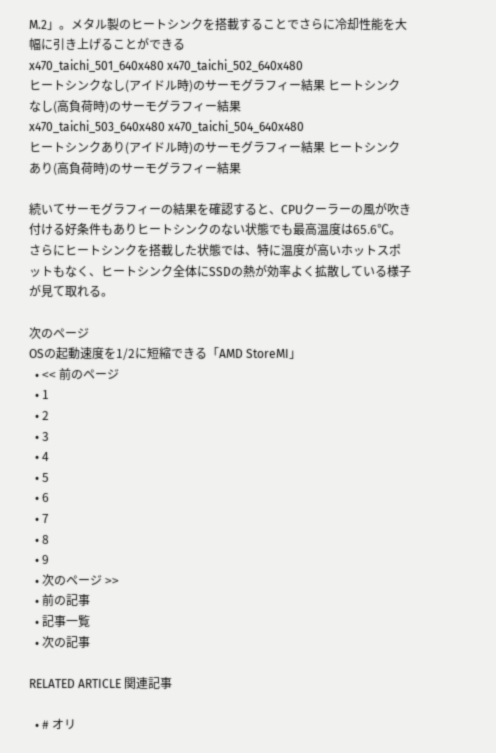M.2」。メタル製のヒートシンクを搭載することでさらに冷却性能を大幅に引き上げることができる
x470_taichi_501_640x480 x470_taichi_502_640x480
ヒートシンクなし(アイドル時)のサーモグラフィー結果 ヒートシンクなし(高負荷時)のサーモグラフィー結果
x470_taichi_503_640x480 x470_taichi_504_640x480
ヒートシンクあり(アイドル時)のサーモグラフィー結果 ヒートシンクあり(高負荷時)のサーモグラフィー結果

続いてサーモグラフィーの結果を確認すると、CPUクーラーの風が吹き付ける好条件もありヒートシンクのない状態でも最高温度は65.6℃。さらにヒートシンクを搭載した状態では、特に温度が高いホットスポットもなく、ヒートシンク全体にSSDの熱が効率よく拡散している様子が見て取れる。

次のページ
OSの起動速度を1/2に短縮できる「AMD StoreMI」
  • << 前のページ
  • 1
  • 2
  • 3
  • 4
  • 5
  • 6
  • 7
  • 8
  • 9
  • 次のページ >>
  • 前の記事
  • 記事一覧
  • 次の記事

RELATED ARTICLE 関連記事

  • # オリ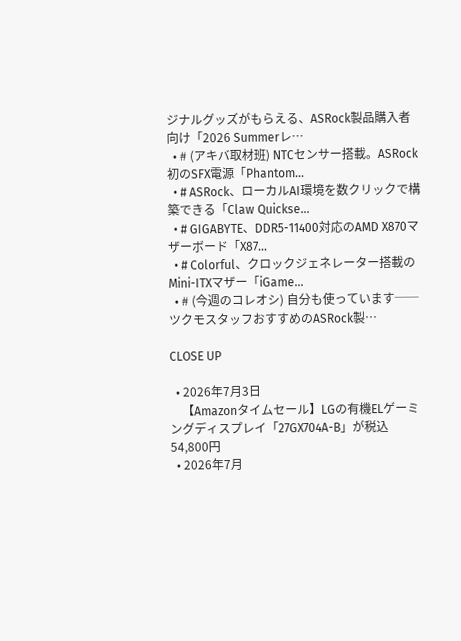ジナルグッズがもらえる、ASRock製品購入者向け「2026 Summerレ…
  • # (アキバ取材班) NTCセンサー搭載。ASRock初のSFX電源「Phantom…
  • # ASRock、ローカルAI環境を数クリックで構築できる「Claw Quickse…
  • # GIGABYTE、DDR5-11400対応のAMD X870マザーボード「X87…
  • # Colorful、クロックジェネレーター搭載のMini-ITXマザー「iGame…
  • # (今週のコレオシ) 自分も使っています──ツクモスタッフおすすめのASRock製…

CLOSE UP

  • 2026年7月3日
    【Amazonタイムセール】LGの有機ELゲーミングディスプレイ「27GX704A-B」が税込54,800円
  • 2026年7月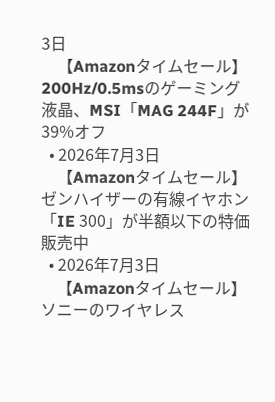3日
    【Amazonタイムセール】200Hz/0.5msのゲーミング液晶、MSI「MAG 244F」が39%オフ
  • 2026年7月3日
    【Amazonタイムセール】ゼンハイザーの有線イヤホン「IE 300」が半額以下の特価販売中
  • 2026年7月3日
    【Amazonタイムセール】ソニーのワイヤレス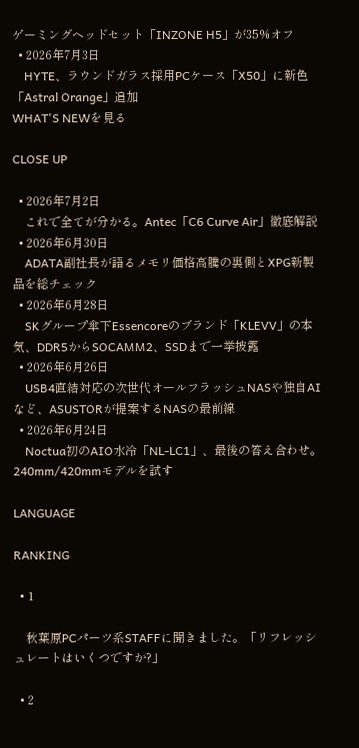ゲーミングヘッドセット「INZONE H5」が35%オフ
  • 2026年7月3日
    HYTE、ラウンドガラス採用PCケース「X50」に新色「Astral Orange」追加
WHAT'S NEWを見る

CLOSE UP

  • 2026年7月2日
    これで全てが分かる。Antec「C6 Curve Air」徹底解説
  • 2026年6月30日
    ADATA副社長が語るメモリ価格高騰の裏側とXPG新製品を総チェック
  • 2026年6月28日
    SKグループ傘下Essencoreのブランド「KLEVV」の本気、DDR5からSOCAMM2、SSDまで一挙披露
  • 2026年6月26日
    USB4直結対応の次世代オールフラッシュNASや独自AIなど、ASUSTORが提案するNASの最前線
  • 2026年6月24日
    Noctua初のAIO水冷「NL-LC1」、最後の答え合わせ。240mm/420mmモデルを試す

LANGUAGE

RANKING

  • 1

    秋葉原PCパーツ系STAFFに聞きました。「リフレッシュレートはいくつですか?」

  • 2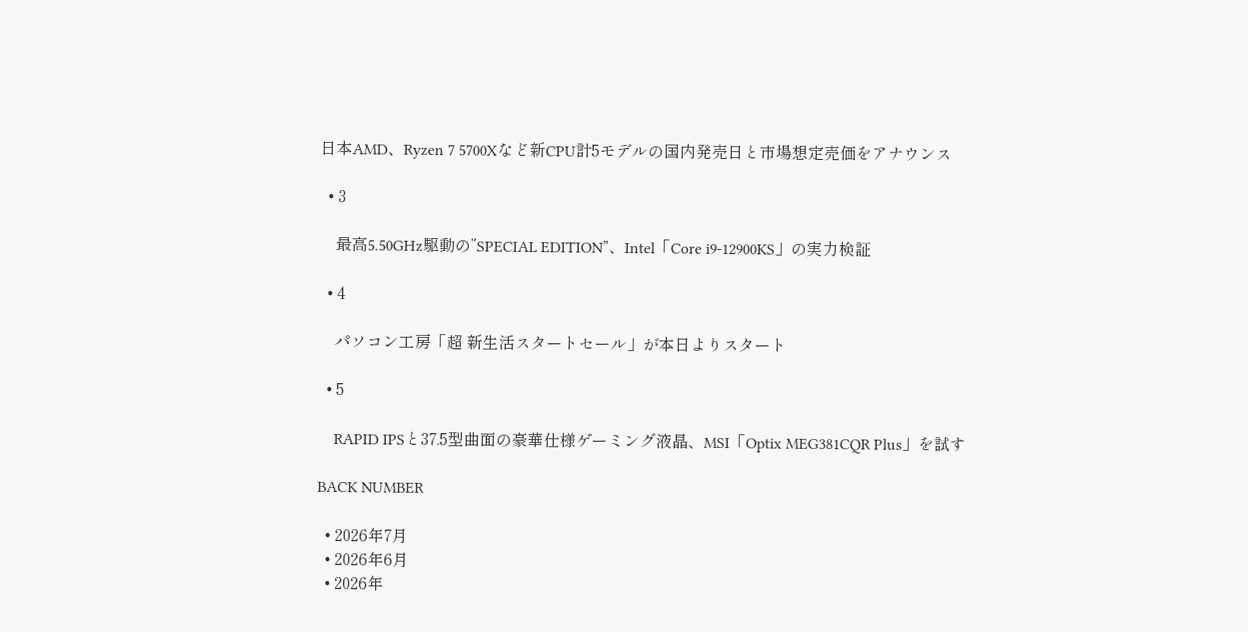日本AMD、Ryzen 7 5700Xなど新CPU計5モデルの国内発売日と市場想定売価をアナウンス

  • 3

    最高5.50GHz駆動の”SPECIAL EDITION”、Intel「Core i9-12900KS」の実力検証

  • 4

    パソコン工房「超 新生活スタートセール」が本日よりスタート

  • 5

    RAPID IPSと37.5型曲面の豪華仕様ゲーミング液晶、MSI「Optix MEG381CQR Plus」を試す

BACK NUMBER

  • 2026年7月
  • 2026年6月
  • 2026年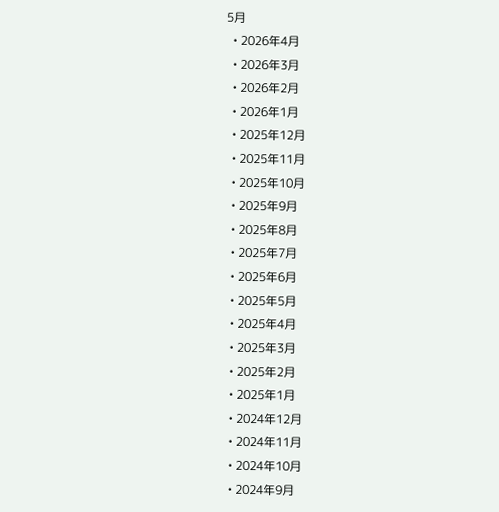5月
  • 2026年4月
  • 2026年3月
  • 2026年2月
  • 2026年1月
  • 2025年12月
  • 2025年11月
  • 2025年10月
  • 2025年9月
  • 2025年8月
  • 2025年7月
  • 2025年6月
  • 2025年5月
  • 2025年4月
  • 2025年3月
  • 2025年2月
  • 2025年1月
  • 2024年12月
  • 2024年11月
  • 2024年10月
  • 2024年9月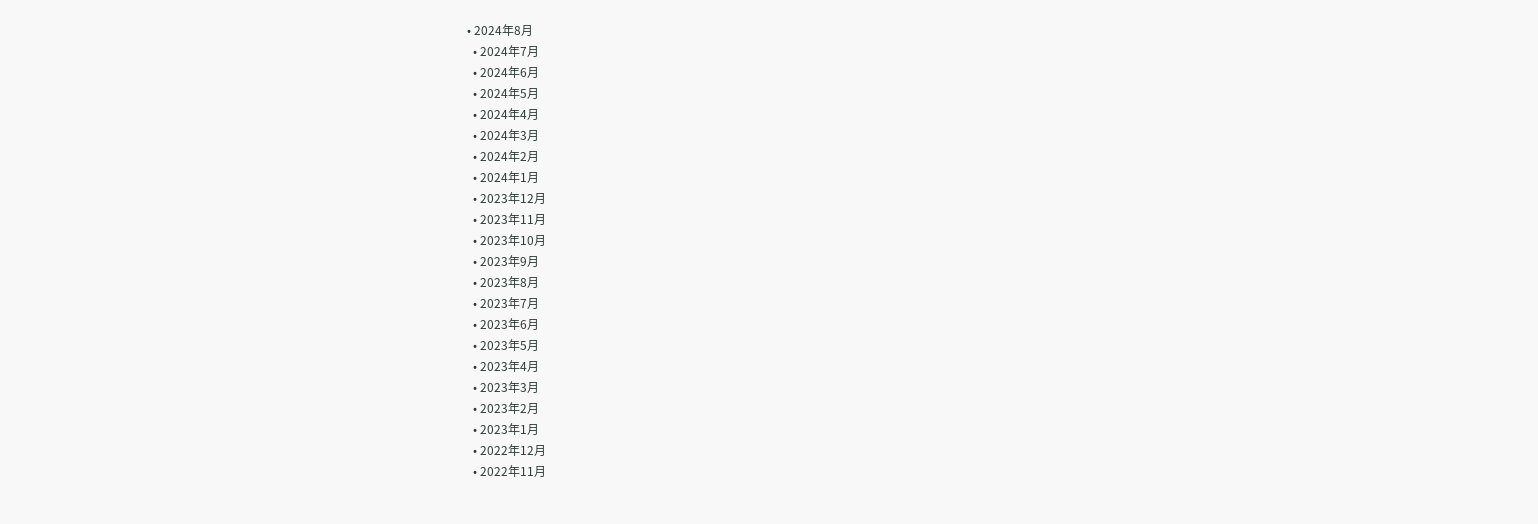• 2024年8月
  • 2024年7月
  • 2024年6月
  • 2024年5月
  • 2024年4月
  • 2024年3月
  • 2024年2月
  • 2024年1月
  • 2023年12月
  • 2023年11月
  • 2023年10月
  • 2023年9月
  • 2023年8月
  • 2023年7月
  • 2023年6月
  • 2023年5月
  • 2023年4月
  • 2023年3月
  • 2023年2月
  • 2023年1月
  • 2022年12月
  • 2022年11月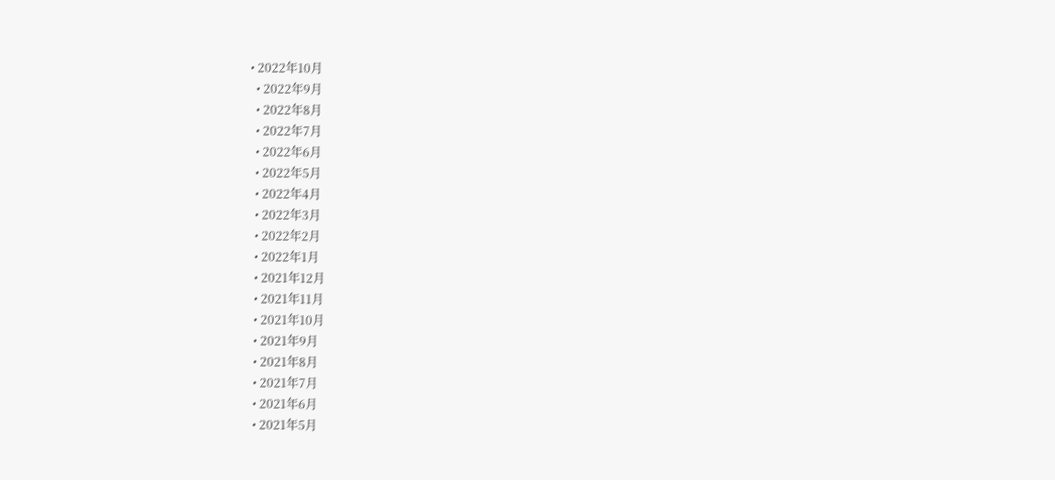• 2022年10月
  • 2022年9月
  • 2022年8月
  • 2022年7月
  • 2022年6月
  • 2022年5月
  • 2022年4月
  • 2022年3月
  • 2022年2月
  • 2022年1月
  • 2021年12月
  • 2021年11月
  • 2021年10月
  • 2021年9月
  • 2021年8月
  • 2021年7月
  • 2021年6月
  • 2021年5月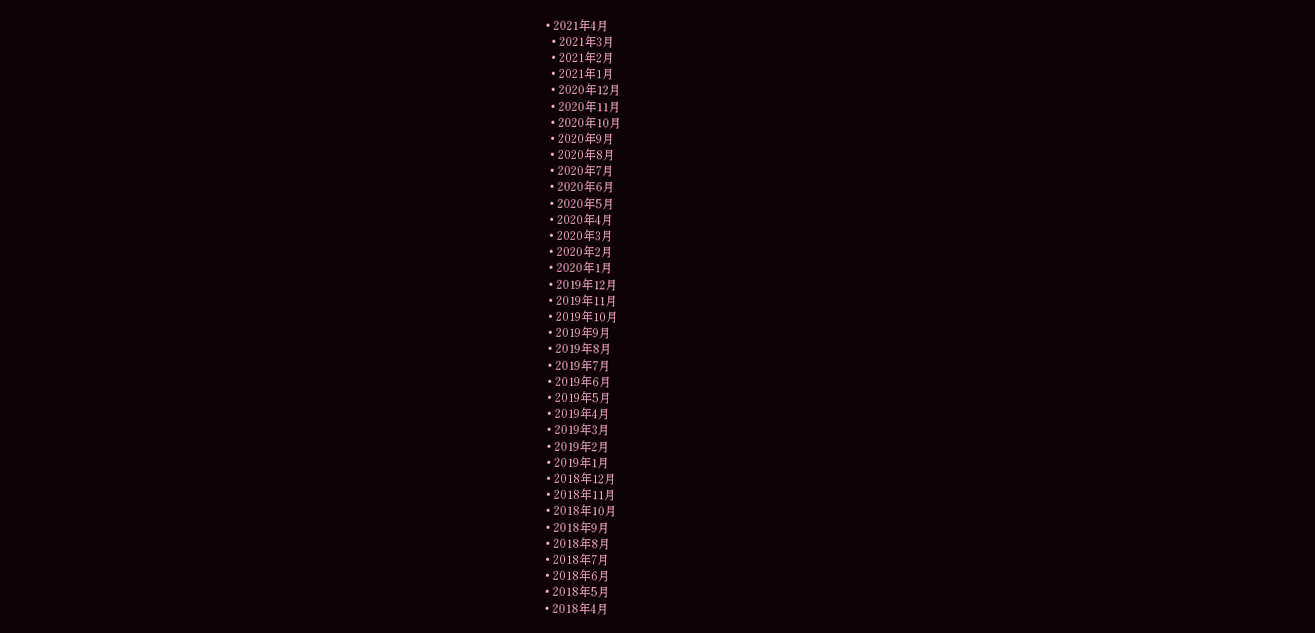• 2021年4月
  • 2021年3月
  • 2021年2月
  • 2021年1月
  • 2020年12月
  • 2020年11月
  • 2020年10月
  • 2020年9月
  • 2020年8月
  • 2020年7月
  • 2020年6月
  • 2020年5月
  • 2020年4月
  • 2020年3月
  • 2020年2月
  • 2020年1月
  • 2019年12月
  • 2019年11月
  • 2019年10月
  • 2019年9月
  • 2019年8月
  • 2019年7月
  • 2019年6月
  • 2019年5月
  • 2019年4月
  • 2019年3月
  • 2019年2月
  • 2019年1月
  • 2018年12月
  • 2018年11月
  • 2018年10月
  • 2018年9月
  • 2018年8月
  • 2018年7月
  • 2018年6月
  • 2018年5月
  • 2018年4月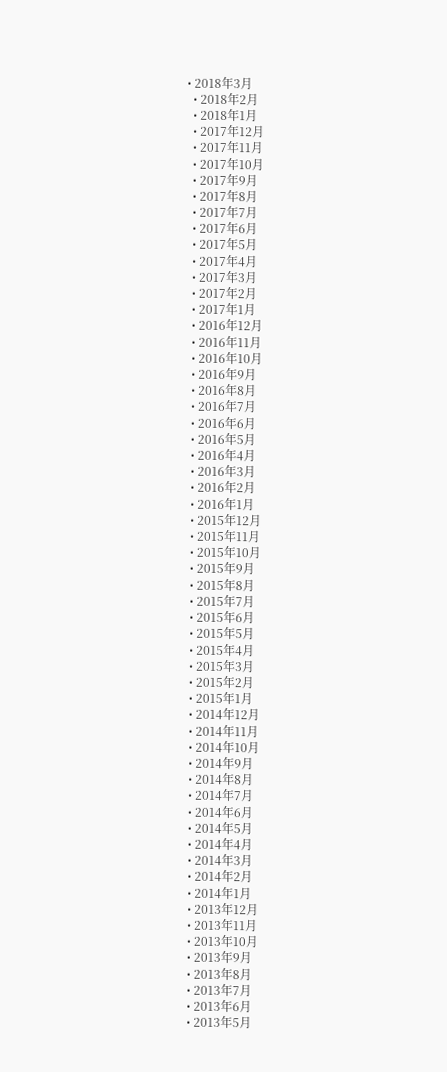• 2018年3月
  • 2018年2月
  • 2018年1月
  • 2017年12月
  • 2017年11月
  • 2017年10月
  • 2017年9月
  • 2017年8月
  • 2017年7月
  • 2017年6月
  • 2017年5月
  • 2017年4月
  • 2017年3月
  • 2017年2月
  • 2017年1月
  • 2016年12月
  • 2016年11月
  • 2016年10月
  • 2016年9月
  • 2016年8月
  • 2016年7月
  • 2016年6月
  • 2016年5月
  • 2016年4月
  • 2016年3月
  • 2016年2月
  • 2016年1月
  • 2015年12月
  • 2015年11月
  • 2015年10月
  • 2015年9月
  • 2015年8月
  • 2015年7月
  • 2015年6月
  • 2015年5月
  • 2015年4月
  • 2015年3月
  • 2015年2月
  • 2015年1月
  • 2014年12月
  • 2014年11月
  • 2014年10月
  • 2014年9月
  • 2014年8月
  • 2014年7月
  • 2014年6月
  • 2014年5月
  • 2014年4月
  • 2014年3月
  • 2014年2月
  • 2014年1月
  • 2013年12月
  • 2013年11月
  • 2013年10月
  • 2013年9月
  • 2013年8月
  • 2013年7月
  • 2013年6月
  • 2013年5月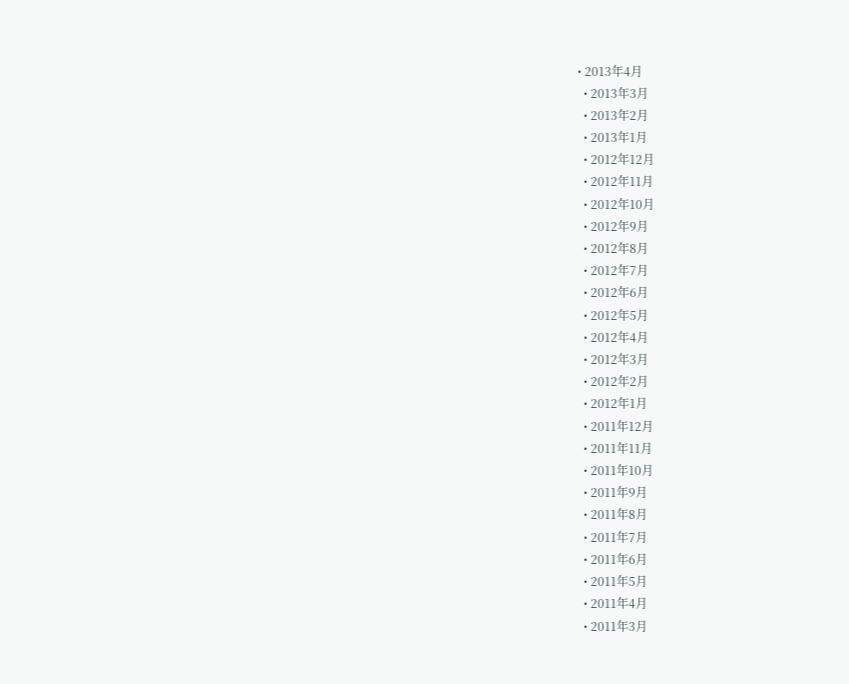• 2013年4月
  • 2013年3月
  • 2013年2月
  • 2013年1月
  • 2012年12月
  • 2012年11月
  • 2012年10月
  • 2012年9月
  • 2012年8月
  • 2012年7月
  • 2012年6月
  • 2012年5月
  • 2012年4月
  • 2012年3月
  • 2012年2月
  • 2012年1月
  • 2011年12月
  • 2011年11月
  • 2011年10月
  • 2011年9月
  • 2011年8月
  • 2011年7月
  • 2011年6月
  • 2011年5月
  • 2011年4月
  • 2011年3月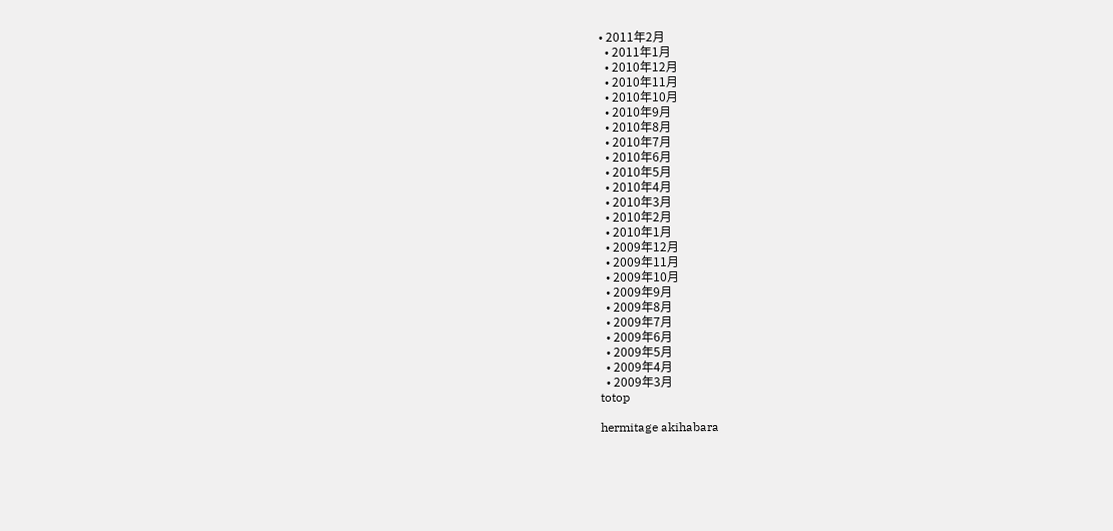• 2011年2月
  • 2011年1月
  • 2010年12月
  • 2010年11月
  • 2010年10月
  • 2010年9月
  • 2010年8月
  • 2010年7月
  • 2010年6月
  • 2010年5月
  • 2010年4月
  • 2010年3月
  • 2010年2月
  • 2010年1月
  • 2009年12月
  • 2009年11月
  • 2009年10月
  • 2009年9月
  • 2009年8月
  • 2009年7月
  • 2009年6月
  • 2009年5月
  • 2009年4月
  • 2009年3月
totop

hermitage akihabara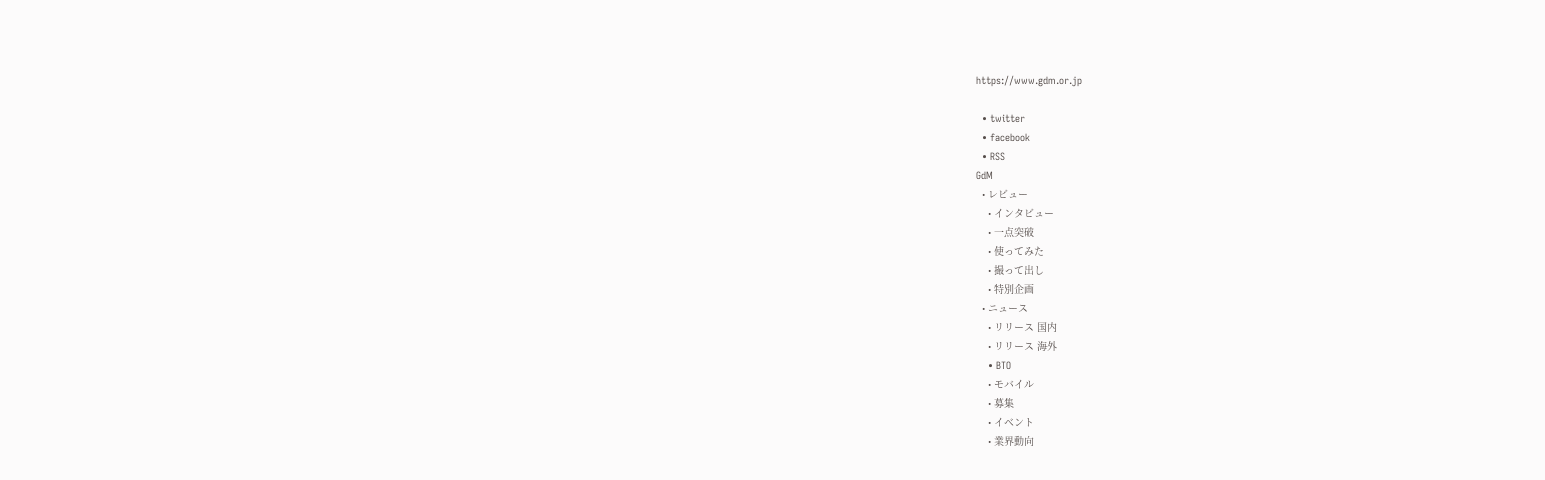https://www.gdm.or.jp

  • twitter
  • facebook
  • RSS
GdM
  • レビュー
    • インタビュー
    • 一点突破
    • 使ってみた
    • 撮って出し
    • 特別企画
  • ニュース
    • リリース 国内
    • リリース 海外
    • BTO
    • モバイル
    • 募集
    • イベント
    • 業界動向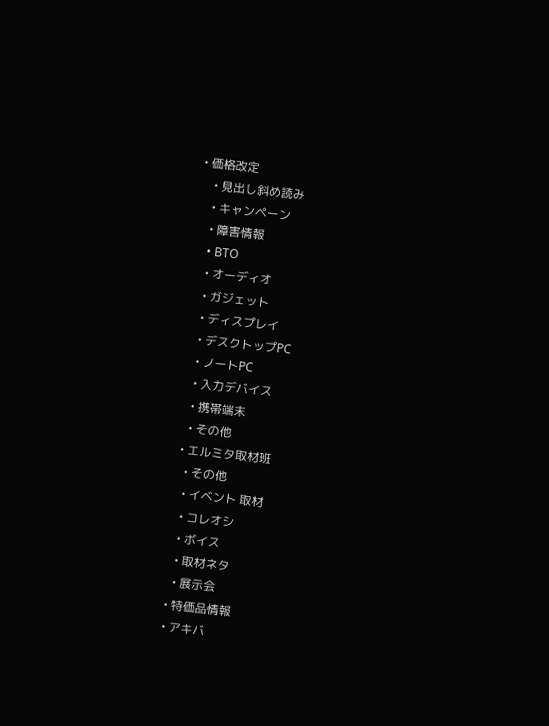• 価格改定
    • 見出し斜め読み
    • キャンペーン
    • 障害情報
    • BTO
    • オーディオ
    • ガジェット
    • ディスプレイ
    • デスクトップPC
    • ノートPC
    • 入力デバイス
    • 携帯端末
    • その他
  • エルミタ取材班
    • その他
    • イベント 取材
    • コレオシ
    • ボイス
    • 取材ネタ
    • 展示会
  • 特価品情報
  • アキバ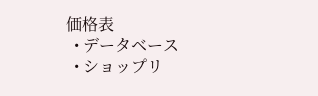価格表
  • データベース
  • ショップリ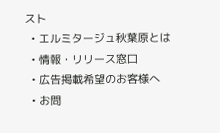スト
  • エルミタージュ秋葉原とは
  • 情報・リリース窓口
  • 広告掲載希望のお客様へ
  • お問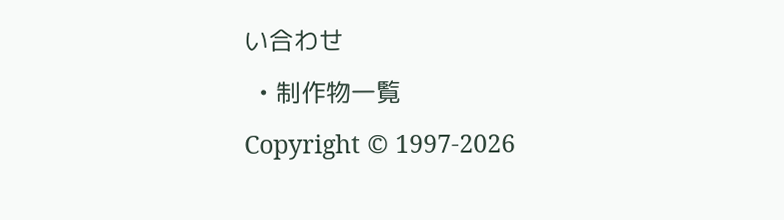い合わせ
  • 制作物一覧
Copyright © 1997-2026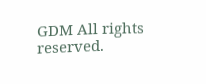GDM All rights reserved.